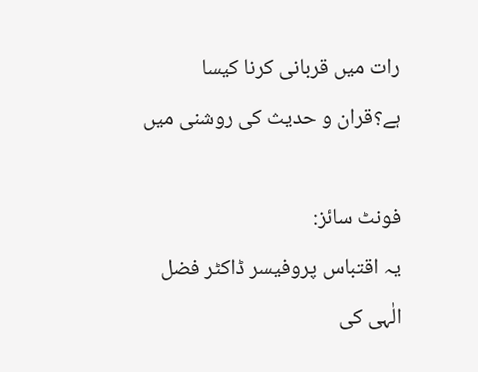رات میں قربانی کرنا کیسا ہے؟قران و حدیث کی روشنی میں

فونٹ سائز:
یہ اقتباس پروفیسر ڈاکٹر فضل الٰہی کی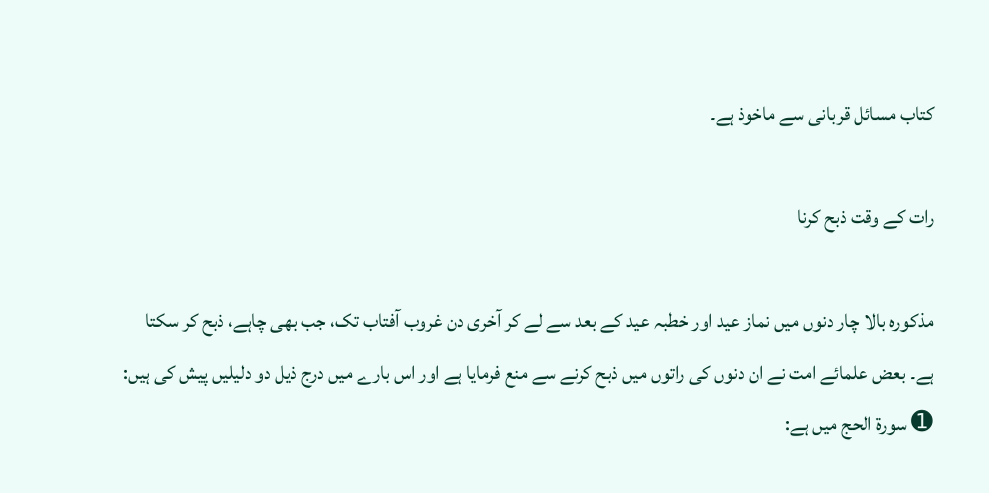کتاب مسائل قربانی سے ماخوذ ہے۔

رات کے وقت ذبح کرنا

مذکورہ بالا چار دنوں میں نماز عید اور خطبہ عید کے بعد سے لے کر آخری دن غروب آفتاب تک، جب بھی چاہے، ذبح کر سکتا ہے۔ بعض علمائے امت نے ان دنوں کی راتوں میں ذبح کرنے سے منع فرمایا ہے اور اس بارے میں درج ذیل دو دلیلیں پیش کی ہیں:
➊ سورۃ الحج میں ہے: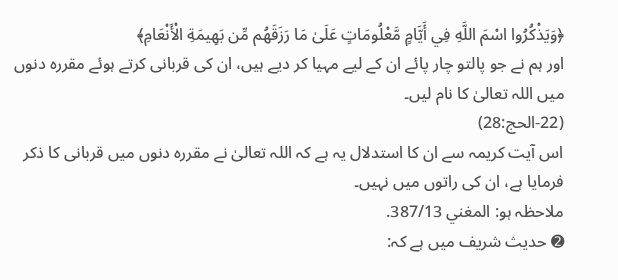﴿وَيَذْكُرُوا اسْمَ اللَّهِ فِي أَيَّامٍ مَّعْلُومَاتٍ عَلَىٰ مَا رَزَقَهُم مِّن بَهِيمَةِ الْأَنْعَامِ﴾
اور ہم نے جو پالتو چار پائے ان کے لیے مہیا کر دیے ہیں، ان کی قربانی کرتے ہوئے مقررہ دنوں میں اللہ تعالیٰ کا نام لیں۔
(22-الحج:28)
اس آیت کریمہ سے ان کا استدلال یہ ہے کہ اللہ تعالیٰ نے مقررہ دنوں میں قربانی کا ذکر فرمایا ہے، ان کی راتوں میں نہیں۔
ملاحظہ ہو: المغني 387/13.
➋ حدیث شریف میں ہے کہ: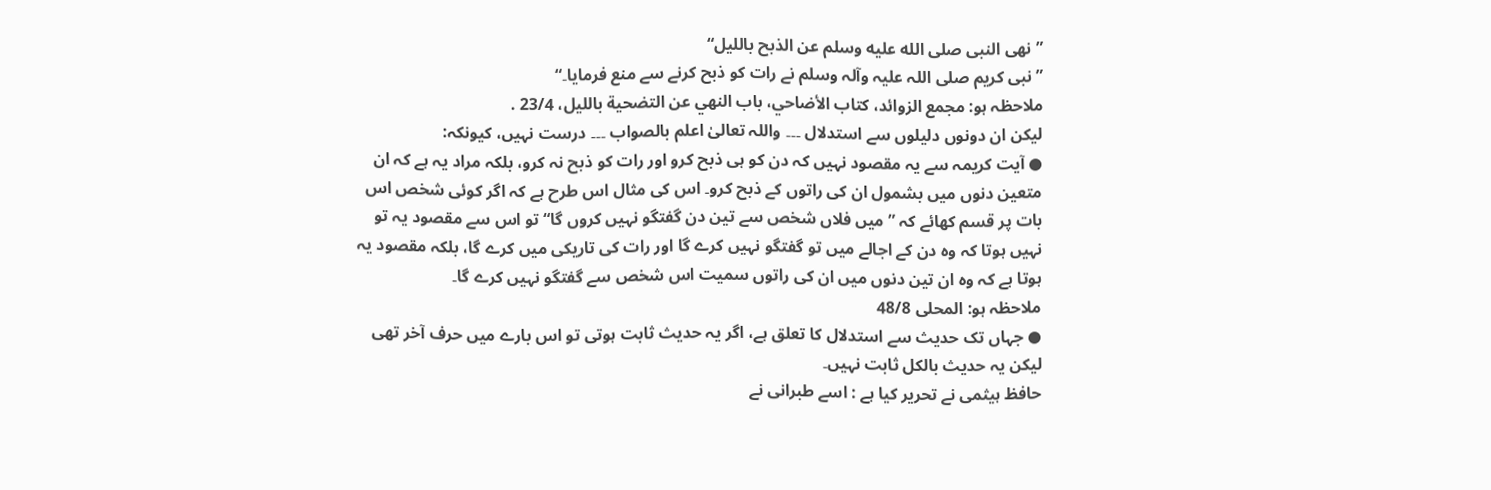”نهى النبى صلى الله عليه وسلم عن الذبح بالليل“
”نبی کریم صلی اللہ علیہ وآلہ وسلم نے رات کو ذبح کرنے سے منع فرمایا۔“
ملاحظہ ہو: مجمع الزوائد، کتاب الأضاحي، باب النهي عن التضحية بالليل، 23/4 .
لیکن ان دونوں دلیلوں سے استدلال ۔۔۔ واللہ تعالیٰ اعلم بالصواب ۔۔۔ درست نہیں، کیونکہ:
● آیت کریمہ سے یہ مقصود نہیں کہ دن کو ہی ذبح کرو اور رات کو ذبح نہ کرو، بلکہ مراد یہ ہے کہ ان متعین دنوں میں بشمول ان کی راتوں کے ذبح کرو۔ اس کی مثال اس طرح ہے کہ اگر کوئی شخص اس بات پر قسم کھائے کہ ”میں فلاں شخص سے تین دن گفتگو نہیں کروں گا“ تو اس سے مقصود یہ تو نہیں ہوتا کہ وہ دن کے اجالے میں تو گفتگو نہیں کرے گا اور رات کی تاریکی میں کرے گا، بلکہ مقصود یہ ہوتا ہے کہ وہ ان تین دنوں میں ان کی راتوں سمیت اس شخص سے گفتگو نہیں کرے گا۔
ملاحظہ ہو: المحلى 48/8
● جہاں تک حدیث سے استدلال کا تعلق ہے، اگر یہ حدیث ثابت ہوتی تو اس بارے میں حرف آخر تھی لیکن یہ حدیث بالکل ثابت نہیں۔
حافظ ہیثمی نے تحریر کیا ہے : اسے طبرانی نے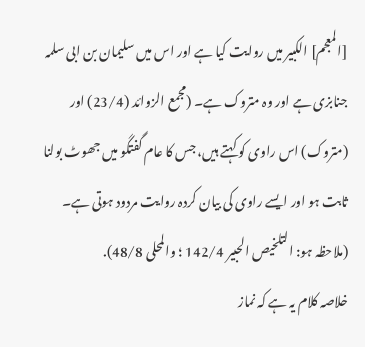[المعجم] الکبیر میں روایت کیا ہے اور اس میں سلیمان بن ابی سلمہ جنابزی ہے اور وہ متروک ہے۔ (مجمع الزوائد (23/4) اور (متروک) اس راوی کو کہتے ہیں، جس کا عام گفتگو میں جھوٹ بولنا ثابت ہو اور ایسے راوی کی بیان کردہ روایت مردود ہوتی ہے۔ (ملاحظہ ہو: التلخيص الحبير 142/4 ؛ والمحلى 48/8).
خلاصہ کلام یہ ہے کہ نماز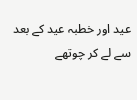عید اور خطبہ عید کے بعد سے لے کر چوتھے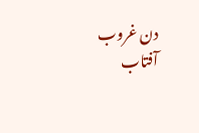دن غروب آفتاب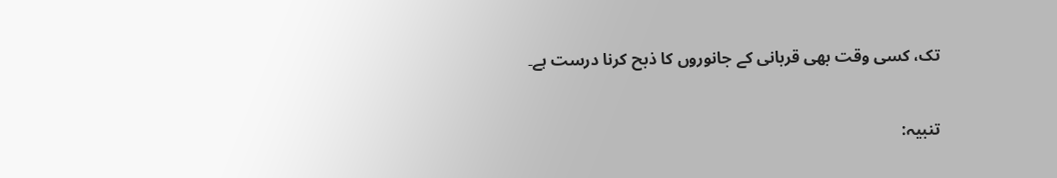تک، کسی وقت بھی قربانی کے جانوروں کا ذبح کرنا درست ہے۔

تنبیہ: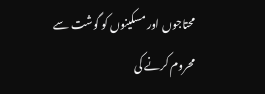محتاجوں اور مسکینوں کو گوشت سے محروم کرنے کی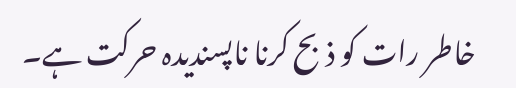خاطر رات کو ذبح کرنا ناپسندیدہ حرکت ہے۔